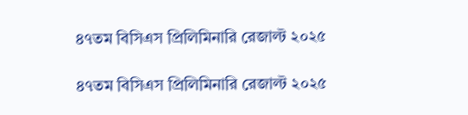৪৭তম বিসিএস প্রিলিমিনারি রেজাল্ট ২০২৫

৪৭তম বিসিএস প্রিলিমিনারি রেজাল্ট ২০২৫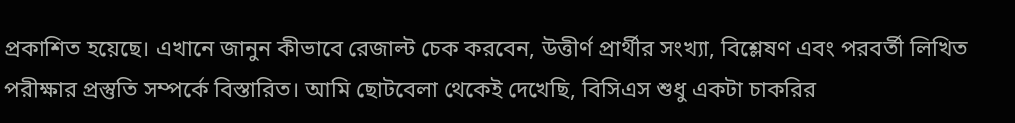প্রকাশিত হয়েছে। এখানে জানুন কীভাবে রেজাল্ট চেক করবেন, উত্তীর্ণ প্রার্থীর সংখ্যা, বিশ্লেষণ এবং পরবর্তী লিখিত পরীক্ষার প্রস্তুতি সম্পর্কে বিস্তারিত। আমি ছোটবেলা থেকেই দেখেছি, বিসিএস শুধু একটা চাকরির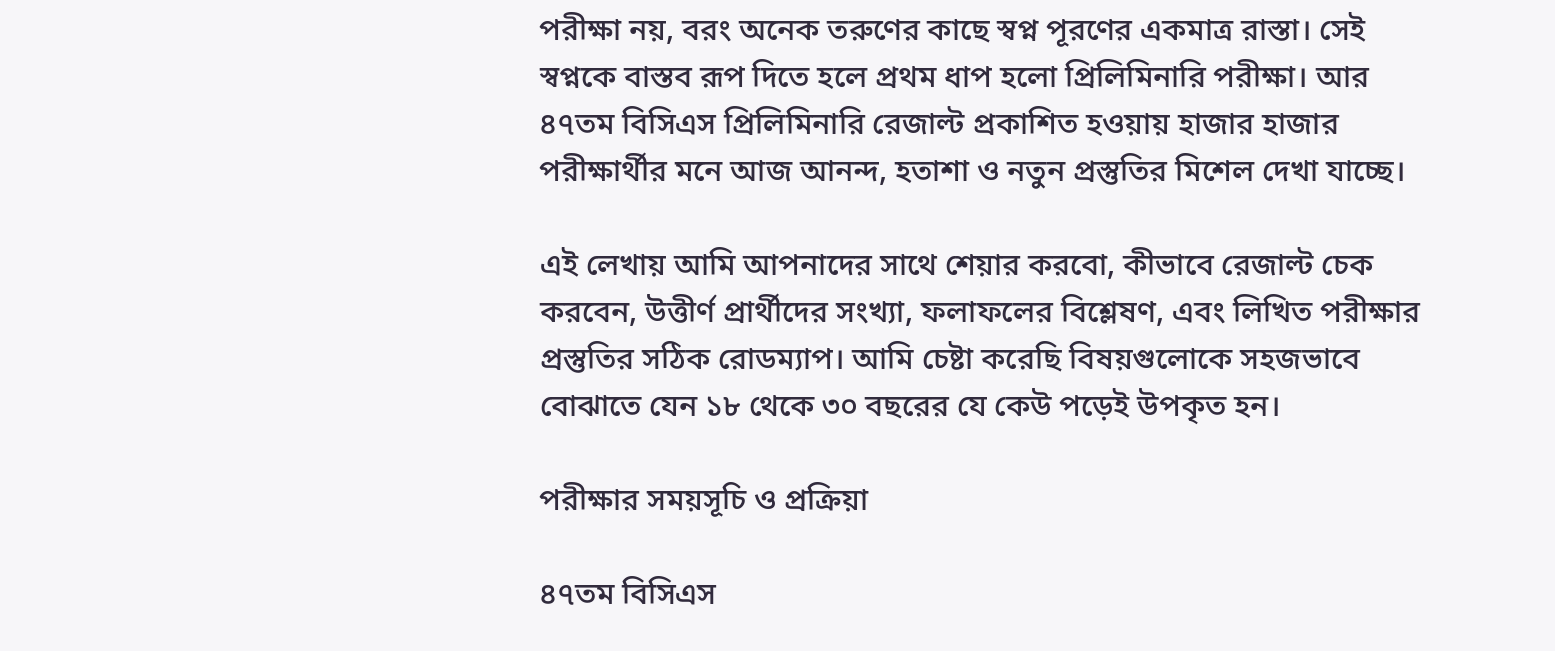পরীক্ষা নয়, বরং অনেক তরুণের কাছে স্বপ্ন পূরণের একমাত্র রাস্তা। সেই স্বপ্নকে বাস্তব রূপ দিতে হলে প্রথম ধাপ হলো প্রিলিমিনারি পরীক্ষা। আর ৪৭তম বিসিএস প্রিলিমিনারি রেজাল্ট প্রকাশিত হওয়ায় হাজার হাজার পরীক্ষার্থীর মনে আজ আনন্দ, হতাশা ও নতুন প্রস্তুতির মিশেল দেখা যাচ্ছে।

এই লেখায় আমি আপনাদের সাথে শেয়ার করবো, কীভাবে রেজাল্ট চেক করবেন, উত্তীর্ণ প্রার্থীদের সংখ্যা, ফলাফলের বিশ্লেষণ, এবং লিখিত পরীক্ষার প্রস্তুতির সঠিক রোডম্যাপ। আমি চেষ্টা করেছি বিষয়গুলোকে সহজভাবে বোঝাতে যেন ১৮ থেকে ৩০ বছরের যে কেউ পড়েই উপকৃত হন।

পরীক্ষার সময়সূচি ও প্রক্রিয়া

৪৭তম বিসিএস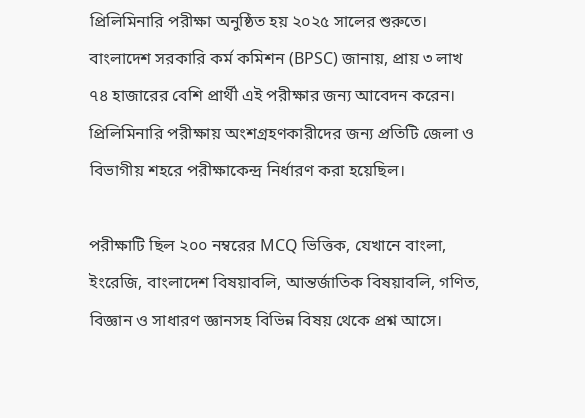প্রিলিমিনারি পরীক্ষা অনুষ্ঠিত হয় ২০২৫ সালের শুরুতে। বাংলাদেশ সরকারি কর্ম কমিশন (BPSC) জানায়, প্রায় ৩ লাখ ৭৪ হাজারের বেশি প্রার্থী এই পরীক্ষার জন্য আবেদন করেন। প্রিলিমিনারি পরীক্ষায় অংশগ্রহণকারীদের জন্য প্রতিটি জেলা ও বিভাগীয় শহরে পরীক্ষাকেন্দ্র নির্ধারণ করা হয়েছিল।

পরীক্ষাটি ছিল ২০০ নম্বরের MCQ ভিত্তিক, যেখানে বাংলা, ইংরেজি, বাংলাদেশ বিষয়াবলি, আন্তর্জাতিক বিষয়াবলি, গণিত, বিজ্ঞান ও সাধারণ জ্ঞানসহ বিভিন্ন বিষয় থেকে প্রশ্ন আসে।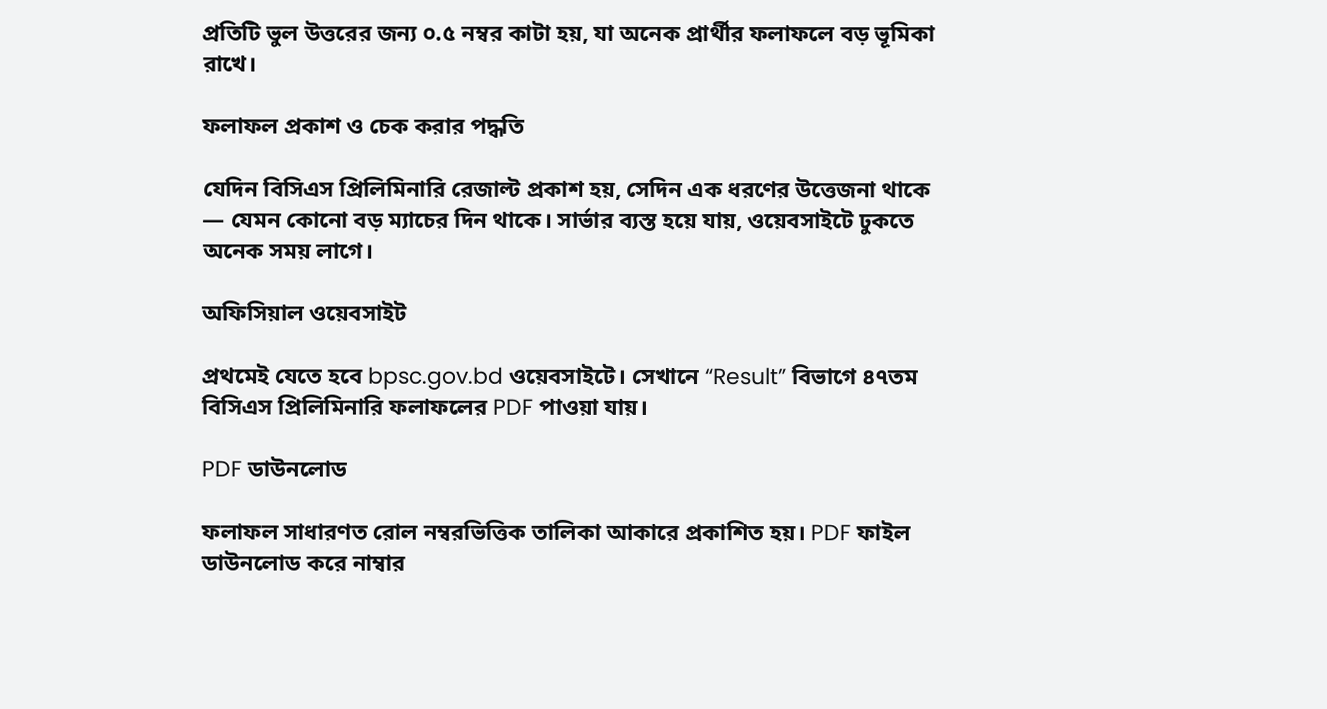প্রতিটি ভুল উত্তরের জন্য ০.৫ নম্বর কাটা হয়, যা অনেক প্রার্থীর ফলাফলে বড় ভূমিকা রাখে।

ফলাফল প্রকাশ ও চেক করার পদ্ধতি

যেদিন বিসিএস প্রিলিমিনারি রেজাল্ট প্রকাশ হয়, সেদিন এক ধরণের উত্তেজনা থাকে — যেমন কোনো বড় ম্যাচের দিন থাকে। সার্ভার ব্যস্ত হয়ে যায়, ওয়েবসাইটে ঢুকতে অনেক সময় লাগে।

অফিসিয়াল ওয়েবসাইট

প্রথমেই যেতে হবে bpsc.gov.bd ওয়েবসাইটে। সেখানে “Result” বিভাগে ৪৭তম বিসিএস প্রিলিমিনারি ফলাফলের PDF পাওয়া যায়।

PDF ডাউনলোড

ফলাফল সাধারণত রোল নম্বরভিত্তিক তালিকা আকারে প্রকাশিত হয়। PDF ফাইল ডাউনলোড করে নাম্বার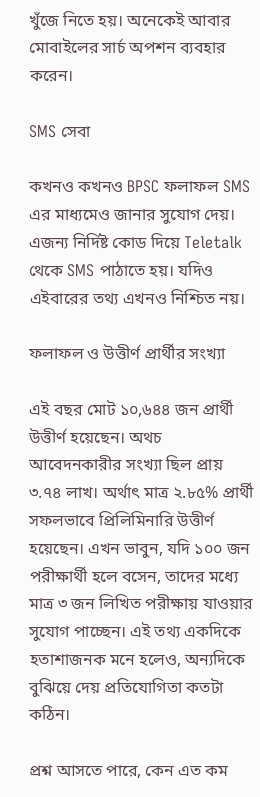খুঁজে নিতে হয়। অনেকেই আবার মোবাইলের সার্চ অপশন ব্যবহার করেন।

SMS সেবা

কখনও কখনও BPSC ফলাফল SMS এর মাধ্যমেও জানার সুযোগ দেয়। এজন্য নির্দিষ্ট কোড দিয়ে Teletalk থেকে SMS পাঠাতে হয়। যদিও এইবারের তথ্য এখনও নিশ্চিত নয়।

ফলাফল ও উত্তীর্ণ প্রার্থীর সংখ্যা

এই বছর মোট ১০,৬৪৪ জন প্রার্থী উত্তীর্ণ হয়েছেন। অথচ আবেদনকারীর সংখ্যা ছিল প্রায় ৩.৭৪ লাখ। অর্থাৎ মাত্র ২.৮৫% প্রার্থী সফলভাবে প্রিলিমিনারি উত্তীর্ণ হয়েছেন। এখন ভাবুন, যদি ১০০ জন পরীক্ষার্থী হলে বসেন, তাদের মধ্যে মাত্র ৩ জন লিখিত পরীক্ষায় যাওয়ার সুযোগ পাচ্ছেন। এই তথ্য একদিকে হতাশাজনক মনে হলেও, অন্যদিকে বুঝিয়ে দেয় প্রতিযোগিতা কতটা কঠিন।

প্রশ্ন আসতে পারে, কেন এত কম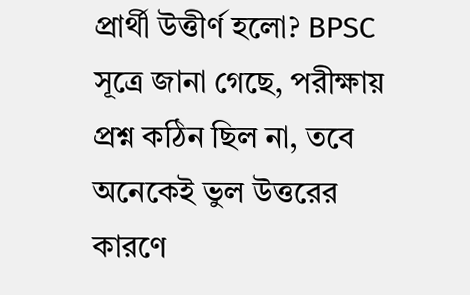প্রার্থী উত্তীর্ণ হলো? BPSC সূত্রে জানা গেছে, পরীক্ষায় প্রশ্ন কঠিন ছিল না, তবে অনেকেই ভুল উত্তরের কারণে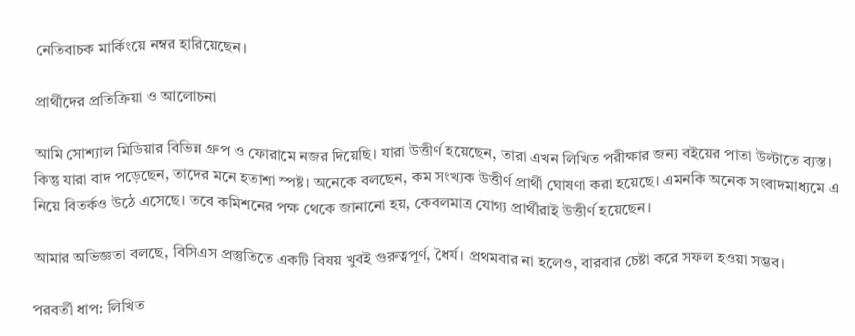নেতিবাচক মার্কিংয়ে নম্বর হারিয়েছেন।

প্রার্থীদের প্রতিক্রিয়া ও আলোচনা

আমি সোশ্যাল মিডিয়ার বিভিন্ন গ্রুপ ও ফোরামে নজর দিয়েছি। যারা উত্তীর্ণ হয়েছেন, তারা এখন লিখিত পরীক্ষার জন্য বইয়ের পাতা উল্টাতে ব্যস্ত। কিন্তু যারা বাদ পড়েছেন, তাদের মনে হতাশা স্পষ্ট। অনেকে বলছেন, কম সংখ্যক উত্তীর্ণ প্রার্থী ঘোষণা করা হয়েছে। এমনকি অনেক সংবাদমাধ্যমে এ নিয়ে বিতর্কও উঠে এসেছে। তবে কমিশনের পক্ষ থেকে জানানো হয়, কেবলমাত্র যোগ্য প্রার্থীরাই উত্তীর্ণ হয়েছেন।

আমার অভিজ্ঞতা বলছে, বিসিএস প্রস্তুতিতে একটি বিষয় খুবই গুরুত্বপূর্ণ, ধৈর্য। প্রথমবার না হলেও, বারবার চেষ্টা করে সফল হওয়া সম্ভব।

পরবর্তী ধাপ: লিখিত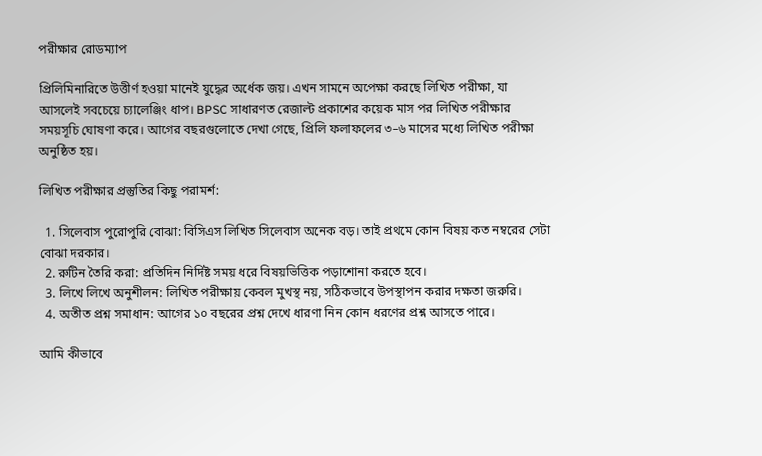পরীক্ষার রোডম্যাপ

প্রিলিমিনারিতে উত্তীর্ণ হওয়া মানেই যুদ্ধের অর্ধেক জয়। এখন সামনে অপেক্ষা করছে লিখিত পরীক্ষা, যা আসলেই সবচেয়ে চ্যালেঞ্জিং ধাপ। BPSC সাধারণত রেজাল্ট প্রকাশের কয়েক মাস পর লিখিত পরীক্ষার সময়সূচি ঘোষণা করে। আগের বছরগুলোতে দেখা গেছে, প্রিলি ফলাফলের ৩–৬ মাসের মধ্যে লিখিত পরীক্ষা অনুষ্ঠিত হয়।

লিখিত পরীক্ষার প্রস্তুতির কিছু পরামর্শ:

  1. সিলেবাস পুরোপুরি বোঝা: বিসিএস লিখিত সিলেবাস অনেক বড়। তাই প্রথমে কোন বিষয় কত নম্বরের সেটা বোঝা দরকার।
  2. রুটিন তৈরি করা: প্রতিদিন নির্দিষ্ট সময় ধরে বিষয়ভিত্তিক পড়াশোনা করতে হবে।
  3. লিখে লিখে অনুশীলন: লিখিত পরীক্ষায় কেবল মুখস্থ নয়, সঠিকভাবে উপস্থাপন করার দক্ষতা জরুরি।
  4. অতীত প্রশ্ন সমাধান: আগের ১০ বছরের প্রশ্ন দেখে ধারণা নিন কোন ধরণের প্রশ্ন আসতে পারে।

আমি কীভাবে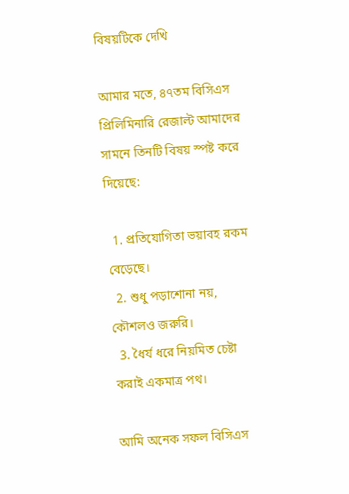বিষয়টিকে দেখি

আমার মতে, ৪৭তম বিসিএস প্রিলিমিনারি রেজাল্ট আমাদের সামনে তিনটি বিষয় স্পষ্ট করে দিয়েছে:

  1. প্রতিযোগিতা ভয়াবহ রকম বেড়েছে।
  2. শুধু পড়াশোনা নয়, কৌশলও জরুরি।
  3. ধৈর্য ধরে নিয়মিত চেষ্টা করাই একমাত্র পথ।

আমি অনেক সফল বিসিএস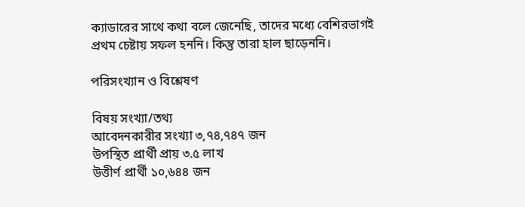ক্যাডারের সাথে কথা বলে জেনেছি, তাদের মধ্যে বেশিরভাগই প্রথম চেষ্টায় সফল হননি। কিন্তু তারা হাল ছাড়েননি।

পরিসংখ্যান ও বিশ্লেষণ

বিষয় সংখ্যা/তথ্য
আবেদনকারীর সংখ্যা ৩,৭৪,৭৪৭ জন
উপস্থিত প্রার্থী প্রায় ৩.৫ লাখ
উত্তীর্ণ প্রার্থী ১০,৬৪৪ জন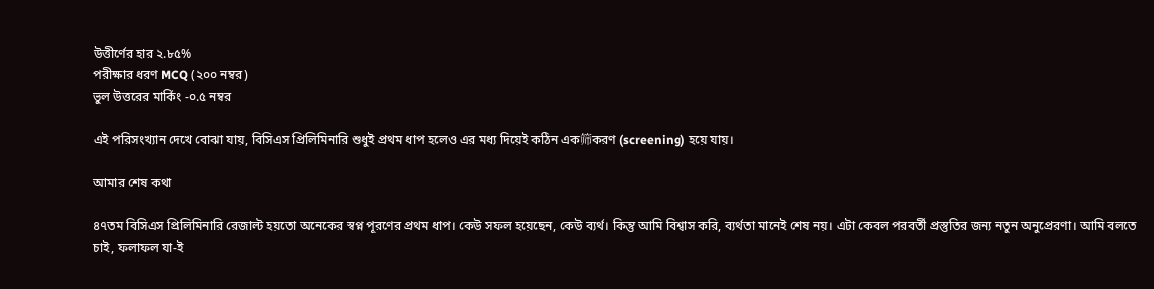উত্তীর্ণের হার ২.৮৫%
পরীক্ষার ধরণ MCQ (২০০ নম্বর)
ভুল উত্তরের মার্কিং -০.৫ নম্বর

এই পরিসংখ্যান দেখে বোঝা যায়, বিসিএস প্রিলিমিনারি শুধুই প্রথম ধাপ হলেও এর মধ্য দিয়েই কঠিন এক筛করণ (screening) হয়ে যায়।

আমার শেষ কথা

৪৭তম বিসিএস প্রিলিমিনারি রেজাল্ট হয়তো অনেকের স্বপ্ন পূরণের প্রথম ধাপ। কেউ সফল হয়েছেন, কেউ ব্যর্থ। কিন্তু আমি বিশ্বাস করি, ব্যর্থতা মানেই শেষ নয়। এটা কেবল পরবর্তী প্রস্তুতির জন্য নতুন অনুপ্রেরণা। আমি বলতে চাই, ফলাফল যা-ই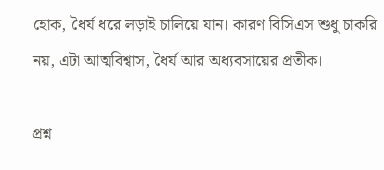হোক, ধৈর্য ধরে লড়াই চালিয়ে যান। কারণ বিসিএস শুধু চাকরি নয়, এটা আত্মবিশ্বাস, ধৈর্য আর অধ্যবসায়ের প্রতীক।

প্রশ্ন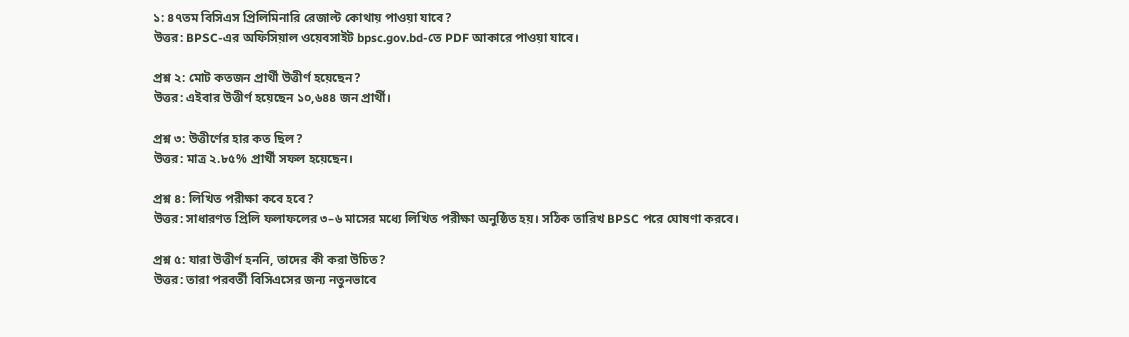১: ৪৭তম বিসিএস প্রিলিমিনারি রেজাল্ট কোথায় পাওয়া যাবে?
উত্তর: BPSC-এর অফিসিয়াল ওয়েবসাইট bpsc.gov.bd-তে PDF আকারে পাওয়া যাবে।

প্রশ্ন ২: মোট কতজন প্রার্থী উত্তীর্ণ হয়েছেন?
উত্তর: এইবার উত্তীর্ণ হয়েছেন ১০,৬৪৪ জন প্রার্থী।

প্রশ্ন ৩: উত্তীর্ণের হার কত ছিল?
উত্তর: মাত্র ২.৮৫% প্রার্থী সফল হয়েছেন।

প্রশ্ন ৪: লিখিত পরীক্ষা কবে হবে?
উত্তর: সাধারণত প্রিলি ফলাফলের ৩–৬ মাসের মধ্যে লিখিত পরীক্ষা অনুষ্ঠিত হয়। সঠিক তারিখ BPSC পরে ঘোষণা করবে।

প্রশ্ন ৫: যারা উত্তীর্ণ হননি, তাদের কী করা উচিত?
উত্তর: তারা পরবর্তী বিসিএসের জন্য নতুনভাবে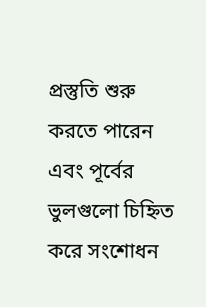প্রস্তুতি শুরু করতে পারেন এবং পূর্বের ভুলগুলো চিহ্নিত করে সংশোধন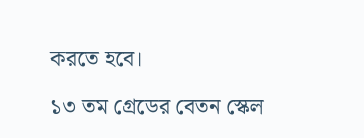করতে হবে।

১৩ তম গ্রেডের বেতন স্কেল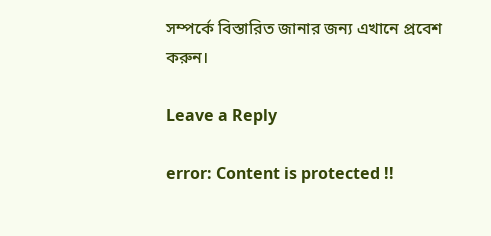সম্পর্কে বিস্তারিত জানার জন্য এখানে প্রবেশ করুন।

Leave a Reply

error: Content is protected !!